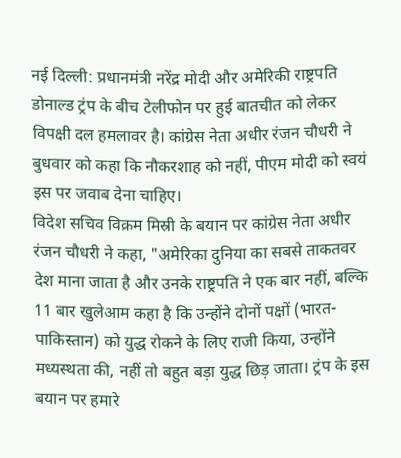नई दिल्ली: प्रधानमंत्री नरेंद्र मोदी और अमेरिकी राष्ट्रपति डोनाल्ड ट्रंप के बीच टेलीफोन पर हुई बातचीत को लेकर विपक्षी दल हमलावर है। कांग्रेस नेता अधीर रंजन चौधरी ने बुधवार को कहा कि नौकरशाह को नहीं, पीएम मोदी को स्वयं इस पर जवाब देना चाहिए।
विदेश सचिव विक्रम मिस्री के बयान पर कांग्रेस नेता अधीर रंजन चौधरी ने कहा, "अमेरिका दुनिया का सबसे ताकतवर देश माना जाता है और उनके राष्ट्रपति ने एक बार नहीं, बल्कि 11 बार खुलेआम कहा है कि उन्होंने दोनों पक्षों (भारत-पाकिस्तान) को युद्ध रोकने के लिए राजी किया, उन्होंने मध्यस्थता की, नहीं तो बहुत बड़ा युद्ध छिड़ जाता। ट्रंप के इस बयान पर हमारे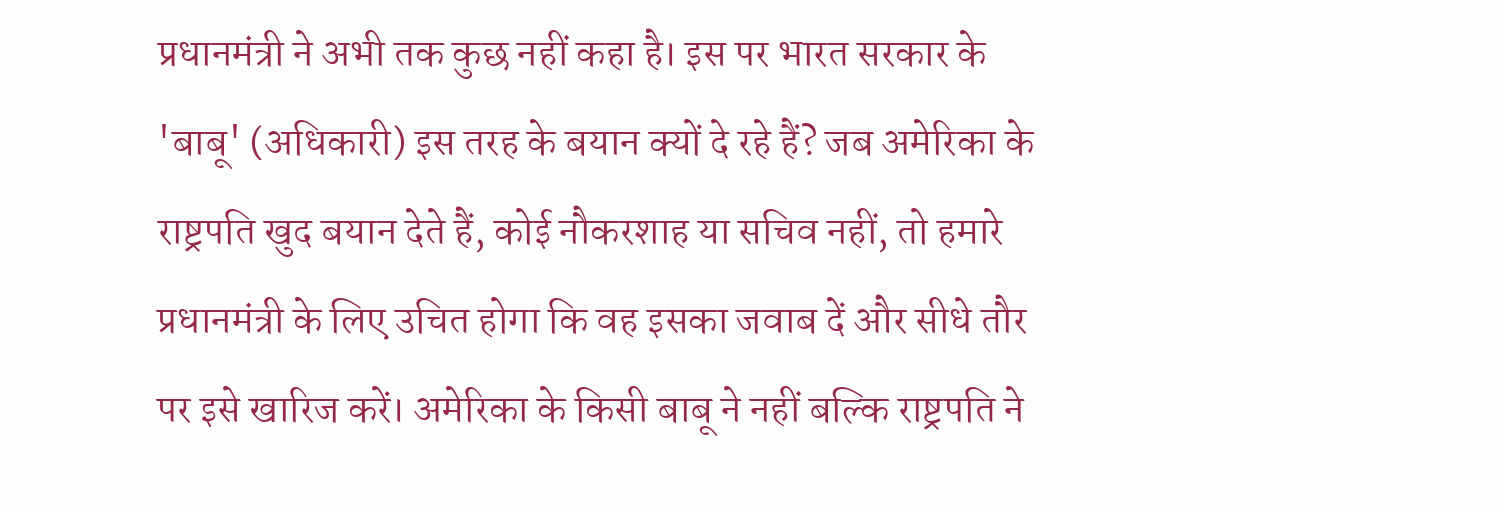प्रधानमंत्री ने अभी तक कुछ नहीं कहा है। इस पर भारत सरकार के 'बाबू' (अधिकारी) इस तरह के बयान क्यों दे रहे हैं? जब अमेरिका के राष्ट्रपति खुद बयान देते हैं, कोई नौकरशाह या सचिव नहीं, तो हमारे प्रधानमंत्री के लिए उचित होगा कि वह इसका जवाब दें और सीधे तौर पर इसे खारिज करें। अमेरिका के किसी बाबू ने नहीं बल्कि राष्ट्रपति ने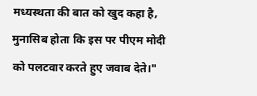मध्यस्थता की बात को खुद कहा है, मुनासिब होता कि इस पर पीएम मोदी को पलटवार करते हुए जवाब देते।"